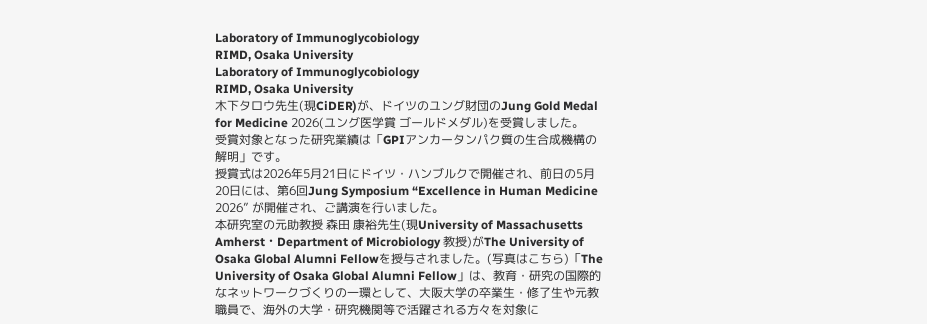Laboratory of Immunoglycobiology
RIMD, Osaka University
Laboratory of Immunoglycobiology
RIMD, Osaka University
木下タロウ先生(現CiDER)が、ドイツのユング財団のJung Gold Medal for Medicine 2026(ユング医学賞 ゴールドメダル)を受賞しました。
受賞対象となった研究業績は「GPIアンカータンパク質の生合成機構の解明」です。
授賞式は2026年5月21日にドイツ・ハンブルクで開催され、前日の5月20日には、第6回Jung Symposium “Excellence in Human Medicine 2026” が開催され、ご講演を行いました。
本研究室の元助教授 森田 康裕先生(現University of Massachusetts Amherst・Department of Microbiology 教授)がThe University of Osaka Global Alumni Fellowを授与されました。(写真はこちら)「The University of Osaka Global Alumni Fellow」は、教育・研究の国際的なネットワークづくりの一環として、大阪大学の卒業生・修了生や元教職員で、海外の大学・研究機関等で活躍される方々を対象に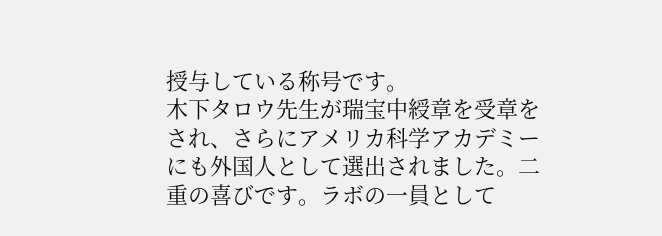授与している称号です。
木下タロウ先生が瑞宝中綬章を受章をされ、さらにアメリカ科学アカデミーにも外国人として選出されました。二重の喜びです。ラボの一員として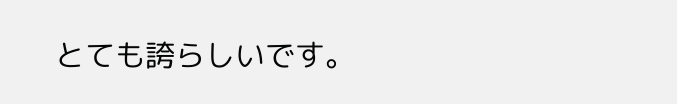とても誇らしいです。